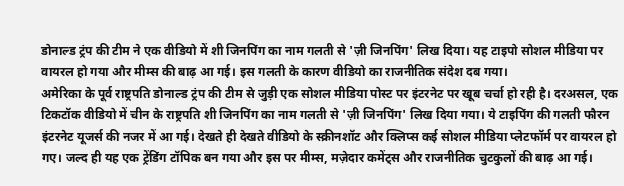डोनाल्ड ट्रंप की टीम ने एक वीडियो में शी जिनपिंग का नाम गलती से 'ज़ी जिनपिंग' लिख दिया। यह टाइपो सोशल मीडिया पर वायरल हो गया और मीम्स की बाढ़ आ गई। इस गलती के कारण वीडियो का राजनीतिक संदेश दब गया।
अमेरिका के पूर्व राष्ट्रपति डोनाल्ड ट्रंप की टीम से जुड़ी एक सोशल मीडिया पोस्ट पर इंटरनेट पर खूब चर्चा हो रही है। दरअसल, एक टिकटॉक वीडियो में चीन के राष्ट्रपति शी जिनपिंग का नाम गलती से 'ज़ी जिनपिंग' लिख दिया गया। ये टाइपिंग की गलती फौरन इंटरनेट यूजर्स की नजर में आ गई। देखते ही देखते वीडियो के स्क्रीनशॉट और क्लिप्स कई सोशल मीडिया प्लेटफॉर्म पर वायरल हो गए। जल्द ही यह एक ट्रेंडिंग टॉपिक बन गया और इस पर मीम्स, मज़ेदार कमेंट्स और राजनीतिक चुटकुलों की बाढ़ आ गई।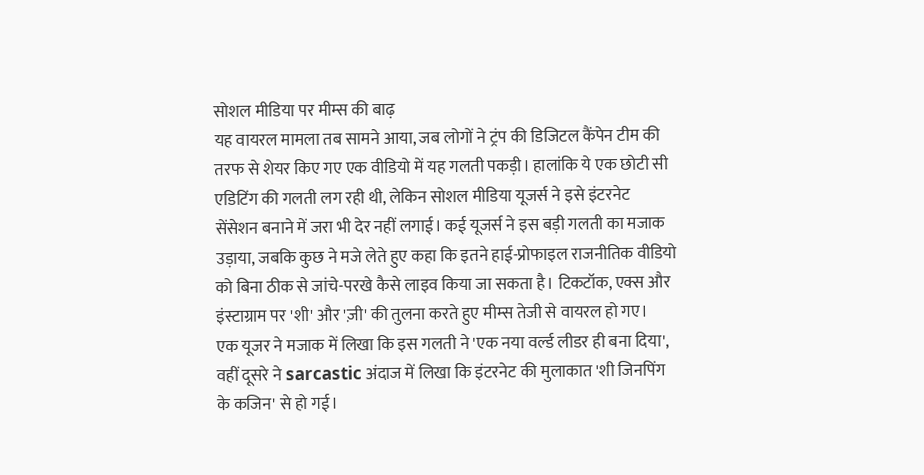सोशल मीडिया पर मीम्स की बाढ़
यह वायरल मामला तब सामने आया, जब लोगों ने ट्रंप की डिजिटल कैंपेन टीम की तरफ से शेयर किए गए एक वीडियो में यह गलती पकड़ी। हालांकि ये एक छोटी सी एडिटिंग की गलती लग रही थी, लेकिन सोशल मीडिया यूजर्स ने इसे इंटरनेट सेंसेशन बनाने में जरा भी देर नहीं लगाई। कई यूजर्स ने इस बड़ी गलती का मजाक उड़ाया, जबकि कुछ ने मजे लेते हुए कहा कि इतने हाई-प्रोफाइल राजनीतिक वीडियो को बिना ठीक से जांचे-परखे कैसे लाइव किया जा सकता है। टिकटॉक, एक्स और इंस्टाग्राम पर 'शी' और 'ज़ी' की तुलना करते हुए मीम्स तेजी से वायरल हो गए।
एक यूजर ने मजाक में लिखा कि इस गलती ने 'एक नया वर्ल्ड लीडर ही बना दिया', वहीं दूसरे ने sarcastic अंदाज में लिखा कि इंटरनेट की मुलाकात 'शी जिनपिंग के कजिन' से हो गई।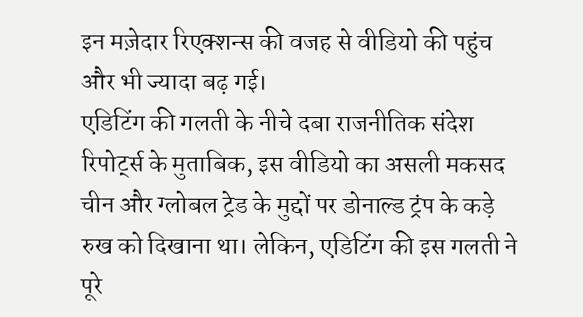इन मज़ेदार रिएक्शन्स की वजह से वीडियो की पहुंच और भी ज्यादा बढ़ गई।
एडिटिंग की गलती के नीचे दबा राजनीतिक संदेश
रिपोर्ट्स के मुताबिक, इस वीडियो का असली मकसद चीन और ग्लोबल ट्रेड के मुद्दों पर डोनाल्ड ट्रंप के कड़े रुख को दिखाना था। लेकिन, एडिटिंग की इस गलती ने पूरे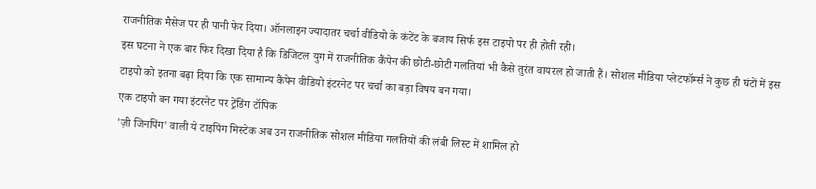राजनीतिक मैसेज पर ही पानी फेर दिया। ऑनलाइन ज्यादातर चर्चा वीडियो के कंटेंट के बजाय सिर्फ इस टाइपो पर ही होती रही।
इस घटना ने एक बार फिर दिखा दिया है कि डिजिटल युग में राजनीतिक कैंपेन की छोटी-छोटी गलतियां भी कैसे तुरंत वायरल हो जाती हैं। सोशल मीडिया प्लेटफॉर्म्स ने कुछ ही घंटों में इस टाइपो को इतना बढ़ा दिया कि एक सामान्य कैंपेन वीडियो इंटरनेट पर चर्चा का बड़ा विषय बन गया।
एक टाइपो बन गया इंटरनेट पर ट्रेंडिंग टॉपिक
'ज़ी जिनपिंग' वाली ये टाइपिंग मिस्टेक अब उन राजनीतिक सोशल मीडिया गलतियों की लंबी लिस्ट में शामिल हो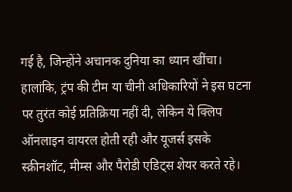गई है, जिन्होंने अचानक दुनिया का ध्यान खींचा। हालांकि, ट्रंप की टीम या चीनी अधिकारियों ने इस घटना पर तुरंत कोई प्रतिक्रिया नहीं दी, लेकिन ये क्लिप ऑनलाइन वायरल होती रही और यूजर्स इसके स्क्रीनशॉट, मीम्स और पैरोडी एडिट्स शेयर करते रहे।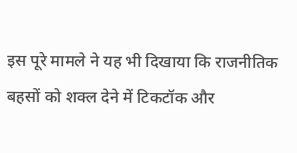इस पूरे मामले ने यह भी दिखाया कि राजनीतिक बहसों को शक्ल देने में टिकटॉक और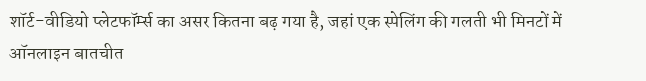शॉर्ट-वीडियो प्लेटफॉर्म्स का असर कितना बढ़ गया है, जहां एक स्पेलिंग की गलती भी मिनटों में ऑनलाइन बातचीत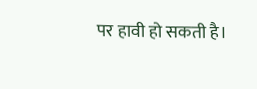पर हावी हो सकती है।